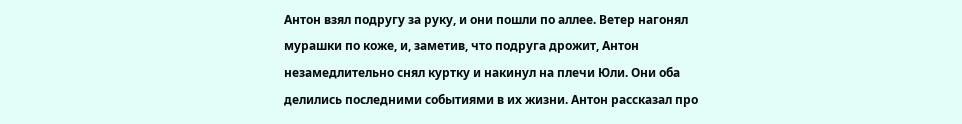Антон взял подругу за руку, и они пошли по аллее. Ветер нагонял мурашки по коже, и, заметив, что подруга дрожит, Антон незамедлительно снял куртку и накинул на плечи Юли. Они оба делились последними событиями в их жизни. Антон рассказал про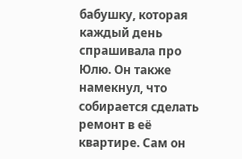бабушку, которая каждый день спрашивала про Юлю. Он также намекнул, что собирается сделать ремонт в её квартире. Сам он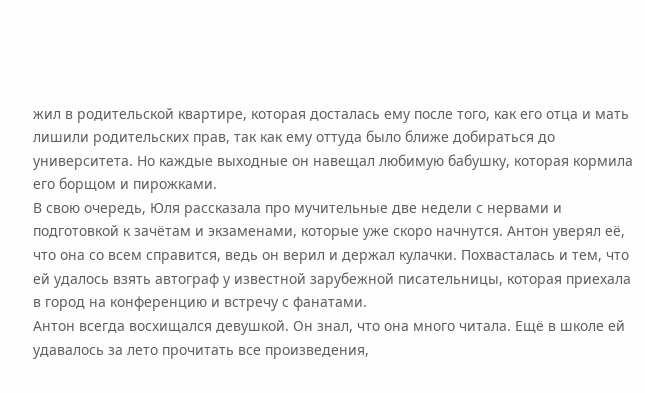жил в родительской квартире, которая досталась ему после того, как его отца и мать лишили родительских прав, так как ему оттуда было ближе добираться до университета. Но каждые выходные он навещал любимую бабушку, которая кормила его борщом и пирожками.
В свою очередь, Юля рассказала про мучительные две недели с нервами и подготовкой к зачётам и экзаменами, которые уже скоро начнутся. Антон уверял её, что она со всем справится, ведь он верил и держал кулачки. Похвасталась и тем, что ей удалось взять автограф у известной зарубежной писательницы, которая приехала в город на конференцию и встречу с фанатами.
Антон всегда восхищался девушкой. Он знал, что она много читала. Ещё в школе ей удавалось за лето прочитать все произведения,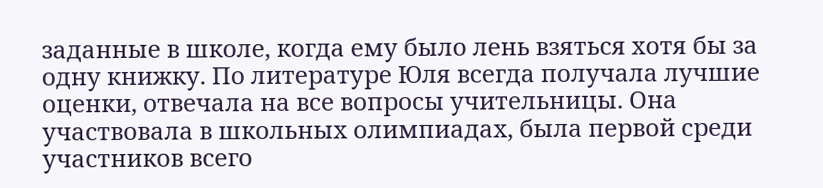заданные в школе, когда ему было лень взяться хотя бы за одну книжку. По литературе Юля всегда получала лучшие оценки, отвечала на все вопросы учительницы. Она участвовала в школьных олимпиадах, была первой среди участников всего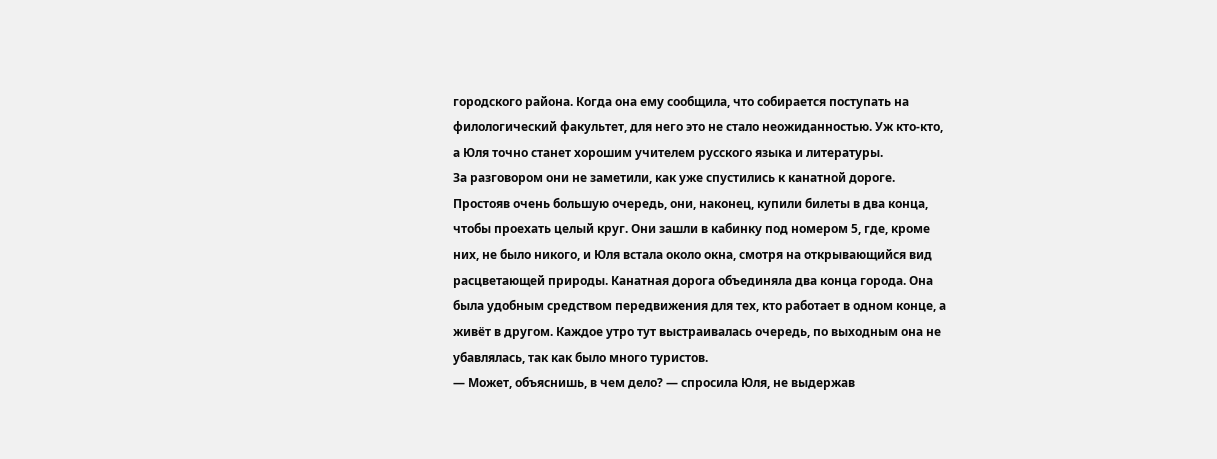городского района. Когда она ему сообщила, что собирается поступать на филологический факультет, для него это не стало неожиданностью. Уж кто-кто, а Юля точно станет хорошим учителем русского языка и литературы.
За разговором они не заметили, как уже спустились к канатной дороге. Простояв очень большую очередь, они, наконец, купили билеты в два конца, чтобы проехать целый круг. Они зашли в кабинку под номером 5, где, кроме них, не было никого, и Юля встала около окна, смотря на открывающийся вид расцветающей природы. Канатная дорога объединяла два конца города. Она была удобным средством передвижения для тех, кто работает в одном конце, а живёт в другом. Каждое утро тут выстраивалась очередь, по выходным она не убавлялась, так как было много туристов.
— Может, объяснишь, в чем дело? — спросила Юля, не выдержав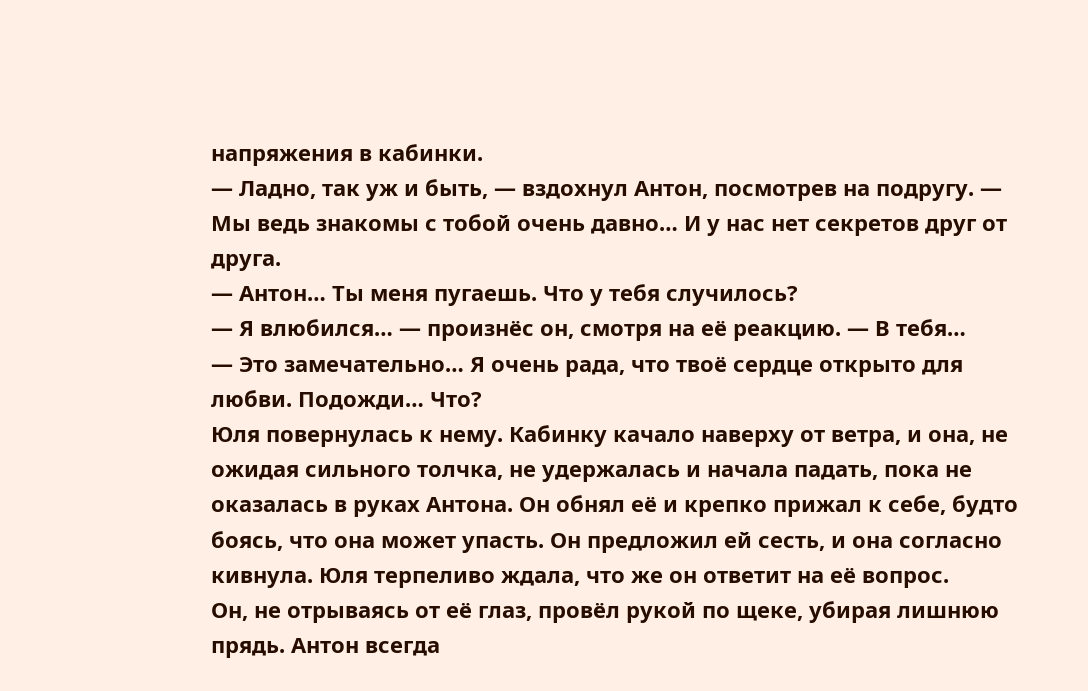напряжения в кабинки.
— Ладно, так уж и быть, — вздохнул Антон, посмотрев на подругу. — Мы ведь знакомы с тобой очень давно… И у нас нет секретов друг от друга.
— Антон… Ты меня пугаешь. Что у тебя случилось?
— Я влюбился… — произнёс он, смотря на её реакцию. — В тебя…
— Это замечательно… Я очень рада, что твоё сердце открыто для любви. Подожди… Что?
Юля повернулась к нему. Кабинку качало наверху от ветра, и она, не ожидая сильного толчка, не удержалась и начала падать, пока не оказалась в руках Антона. Он обнял её и крепко прижал к себе, будто боясь, что она может упасть. Он предложил ей сесть, и она согласно кивнула. Юля терпеливо ждала, что же он ответит на её вопрос.
Он, не отрываясь от её глаз, провёл рукой по щеке, убирая лишнюю прядь. Антон всегда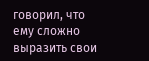говорил, что ему сложно выразить свои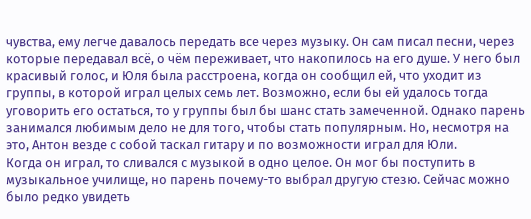чувства, ему легче давалось передать все через музыку. Он сам писал песни, через которые передавал всё, о чём переживает, что накопилось на его душе. У него был красивый голос, и Юля была расстроена, когда он сообщил ей, что уходит из группы, в которой играл целых семь лет. Возможно, если бы ей удалось тогда уговорить его остаться, то у группы был бы шанс стать замеченной. Однако парень занимался любимым дело не для того, чтобы стать популярным. Но, несмотря на это, Антон везде с собой таскал гитару и по возможности играл для Юли.
Когда он играл, то сливался с музыкой в одно целое. Он мог бы поступить в музыкальное училище, но парень почему-то выбрал другую стезю. Сейчас можно было редко увидеть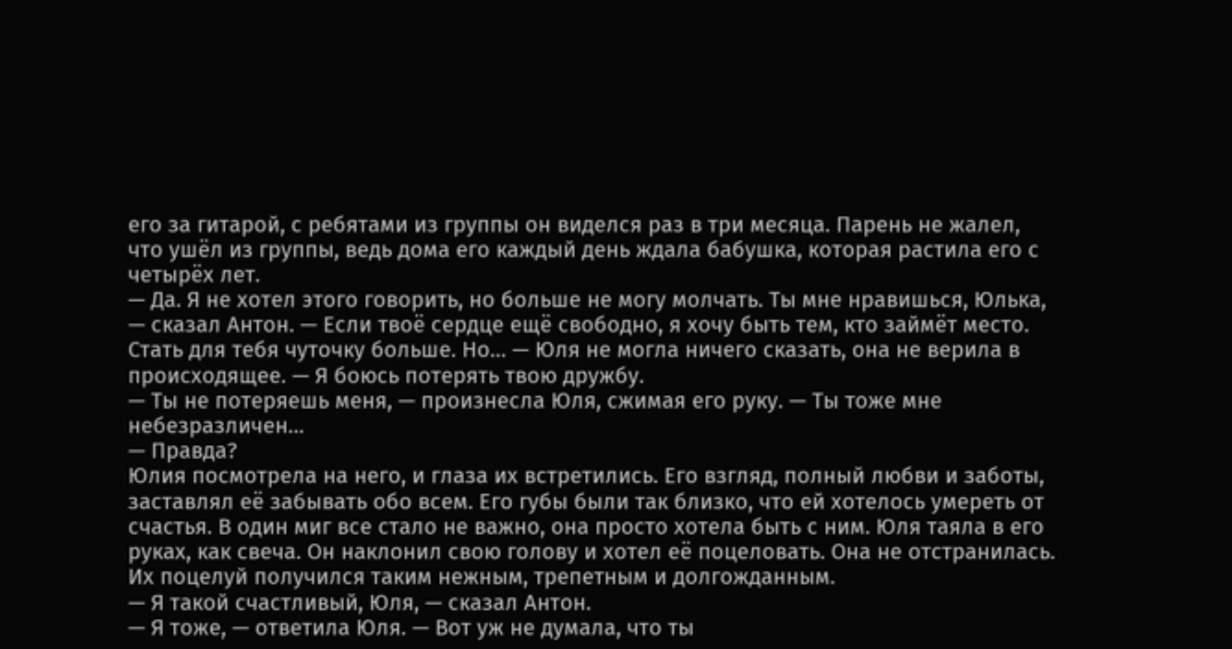его за гитарой, с ребятами из группы он виделся раз в три месяца. Парень не жалел, что ушёл из группы, ведь дома его каждый день ждала бабушка, которая растила его с четырёх лет.
— Да. Я не хотел этого говорить, но больше не могу молчать. Ты мне нравишься, Юлька, — сказал Антон. — Если твоё сердце ещё свободно, я хочу быть тем, кто займёт место. Стать для тебя чуточку больше. Но… — Юля не могла ничего сказать, она не верила в происходящее. — Я боюсь потерять твою дружбу.
— Ты не потеряешь меня, — произнесла Юля, сжимая его руку. — Ты тоже мне небезразличен…
— Правда?
Юлия посмотрела на него, и глаза их встретились. Его взгляд, полный любви и заботы, заставлял её забывать обо всем. Его губы были так близко, что ей хотелось умереть от счастья. В один миг все стало не важно, она просто хотела быть с ним. Юля таяла в его руках, как свеча. Он наклонил свою голову и хотел её поцеловать. Она не отстранилась. Их поцелуй получился таким нежным, трепетным и долгожданным.
— Я такой счастливый, Юля, — сказал Антон.
— Я тоже, — ответила Юля. — Вот уж не думала, что ты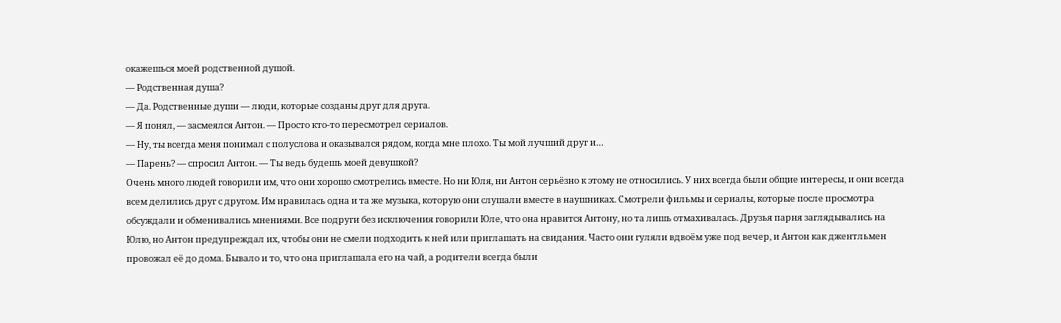окажешься моей родственной душой.
— Родственная душа?
— Да. Родственные души — люди, которые созданы друг для друга.
— Я понял, — засмеялся Антон. — Просто кто-то пересмотрел сериалов.
— Ну, ты всегда меня понимал с полуслова и оказывался рядом, когда мне плохо. Ты мой лучший друг и…
— Парень? — спросил Антон. — Ты ведь будешь моей девушкой?
Очень много людей говорили им, что они хорошо смотрелись вместе. Но ни Юля, ни Антон серьёзно к этому не относились. У них всегда были общие интересы, и они всегда всем делились друг с другом. Им нравилась одна и та же музыка, которую они слушали вместе в наушниках. Смотрели фильмы и сериалы, которые после просмотра обсуждали и обменивались мнениями. Все подруги без исключения говорили Юле, что она нравится Антону, но та лишь отмахивалась. Друзья парня заглядывались на Юлю, но Антон предупреждал их, чтобы они не смели подходить к ней или приглашать на свидания. Часто они гуляли вдвоём уже под вечер, и Антон как джентльмен провожал её до дома. Бывало и то, что она приглашала его на чай, а родители всегда были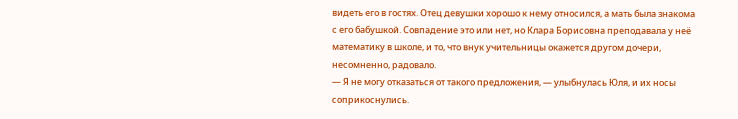видеть его в гостях. Отец девушки хорошо к нему относился, а мать была знакома с его бабушкой. Совпадение это или нет, но Клара Борисовна преподавала у неё математику в школе, и то, что внук учительницы окажется другом дочери, несомненно, радовало.
— Я не могу отказаться от такого предложения, — улыбнулась Юля, и их носы соприкоснулись.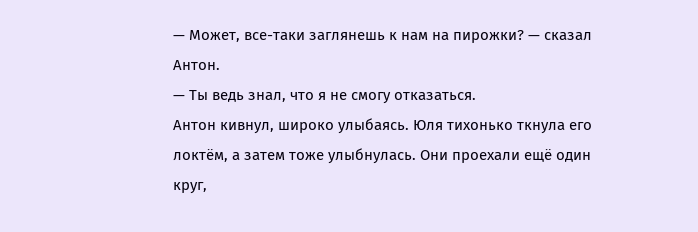— Может, все-таки заглянешь к нам на пирожки? — сказал Антон.
— Ты ведь знал, что я не смогу отказаться.
Антон кивнул, широко улыбаясь. Юля тихонько ткнула его локтём, а затем тоже улыбнулась. Они проехали ещё один круг,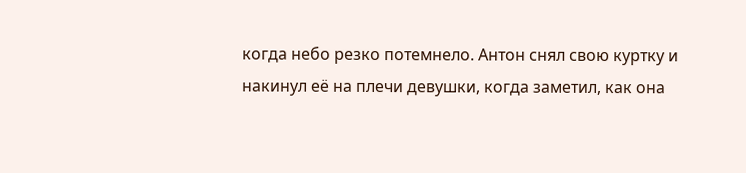когда небо резко потемнело. Антон снял свою куртку и накинул её на плечи девушки, когда заметил, как она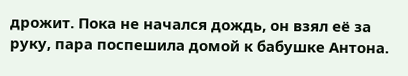дрожит. Пока не начался дождь, он взял её за руку, пара поспешила домой к бабушке Антона.